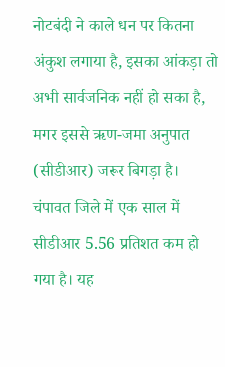नोटबंदी ने काले धन पर कितना अंकुश लगाया है, इसका आंकड़ा तो अभी सार्वजनिक नहीं हो सका है, मगर इससे ऋण-जमा अनुपात (सीडीआर) जरूर बिगड़ा है। चंपावत जिले में एक साल में सीडीआर 5.56 प्रतिशत कम हो गया है। यह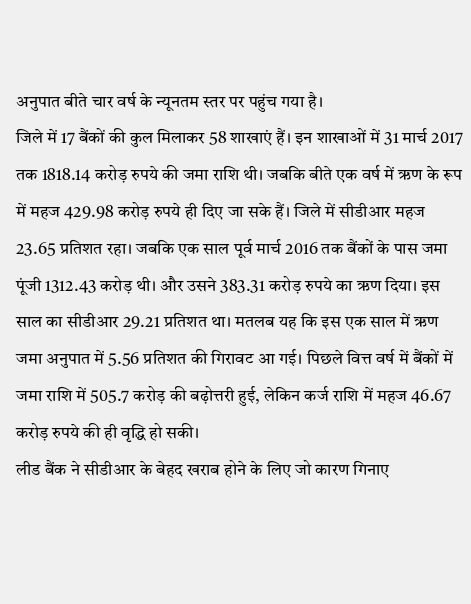अनुपात बीते चार वर्ष के न्यूनतम स्तर पर पहुंच गया है।
जिले में 17 बैंकों की कुल मिलाकर 58 शाखाएं हैं। इन शाखाओं में 31 मार्च 2017 तक 1818.14 करोड़ रुपये की जमा राशि थी। जबकि बीते एक वर्ष में ऋण के रूप में महज 429.98 करोड़ रुपये ही दिए जा सके हैं। जिले में सीडीआर महज 23.65 प्रतिशत रहा। जबकि एक साल पूर्व मार्च 2016 तक बैंकों के पास जमा पूंजी 1312.43 करोड़ थी। और उसने 383.31 करोड़ रुपये का ऋण दिया। इस साल का सीडीआर 29.21 प्रतिशत था। मतलब यह कि इस एक साल में ऋण जमा अनुपात में 5.56 प्रतिशत की गिरावट आ गई। पिछले वित्त वर्ष में बैंकों में जमा राशि में 505.7 करोड़ की बढ़ोत्तरी हुई, लेकिन कर्ज राशि में महज 46.67 करोड़ रुपये की ही वृद्धि हो सकी।
लीड बैंक ने सीडीआर के बेहद खराब होने के लिए जो कारण गिनाए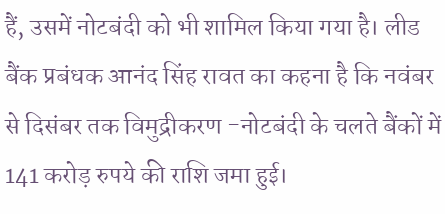हैं, उसमें नोटबंदी को भी शामिल किया गया है। लीड बैंक प्रबंधक आनंद सिंह रावत का कहना है कि नवंबर से दिसंबर तक विमुद्रीकरण -नोटबंदी के चलते बैंकों में 141 करोड़ रुपये की राशि जमा हुई।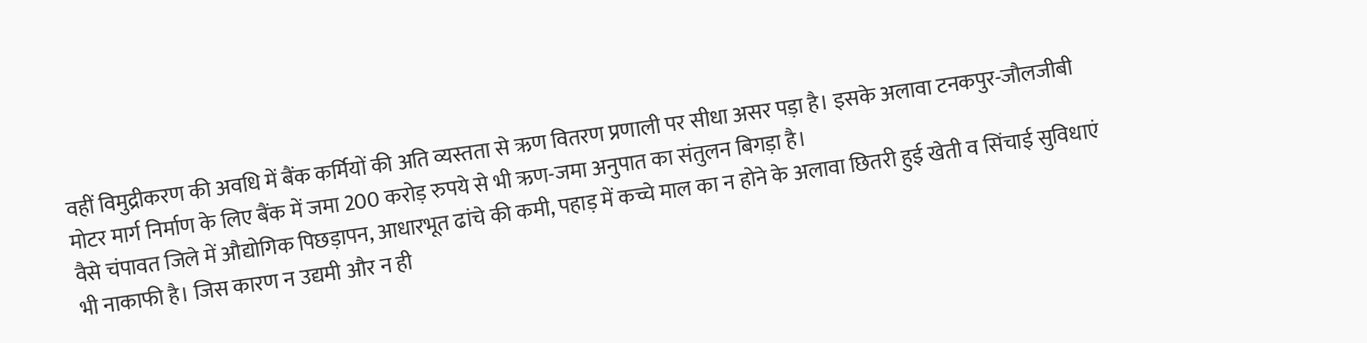वहीं विमुद्रीकरण की अवधि में बैंक कर्मियों की अति व्यस्तता से ऋण वितरण प्रणाली पर सीधा असर पड़ा है। इसके अलावा टनकपुर-जौलजीबी मोटर मार्ग निर्माण के लिए बैंक में जमा 200 करोड़ रुपये से भी ऋण-जमा अनुपात का संतुलन बिगड़ा है।
वैसे चंपावत जिले में औद्योगिक पिछड़ापन, आधारभूत ढांचे की कमी, पहाड़ में कच्चे माल का न होने के अलावा छितरी हुई खेती व सिंचाई सुविधाएं भी नाकाफी है। जिस कारण न उद्यमी और न ही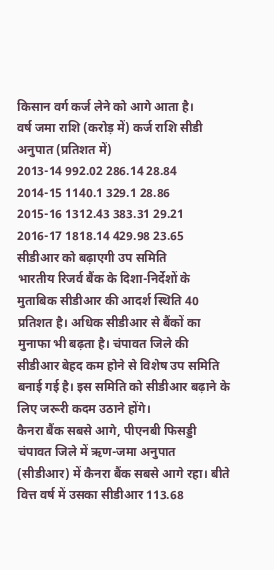किसान वर्ग कर्ज लेने को आगे आता है।
वर्ष जमा राशि (करोड़ में) कर्ज राशि सीडी अनुपात (प्रतिशत में)
2013-14 992.02 286.14 28.84
2014-15 1140.1 329.1 28.86
2015-16 1312.43 383.31 29.21
2016-17 1818.14 429.98 23.65
सीडीआर को बढ़ाएगी उप समिति
भारतीय रिजर्व बैंक के दिशा-निर्देशों के मुताबिक सीडीआर की आदर्श स्थिति 40 प्रतिशत है। अधिक सीडीआर से बैंकों का मुनाफा भी बढ़ता है। चंपावत जिले की सीडीआर बेहद कम होने से विशेष उप समिति बनाई गई है। इस समिति को सीडीआर बढ़ाने के लिए जरूरी कदम उठाने होंगे।
कैनरा बैंक सबसे आगे, पीएनबी फिसड्डी
चंपावत जिले में ऋण-जमा अनुपात (सीडीआर) में कैनरा बैंक सबसे आगे रहा। बीते वित्त वर्ष में उसका सीडीआर 113.68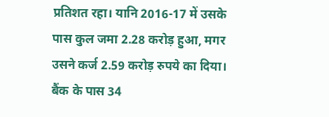प्रतिशत रहा। यानि 2016-17 में उसके पास कुल जमा 2.28 करोड़ हुआ, मगर उसने कर्ज 2.59 करोड़ रुपये का दिया। बैंक के पास 34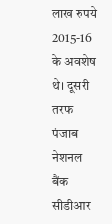लाख रुपये 2015-16 के अवशेष थे। दूसरी तरफ पंजाब नेशनल बैंक सीडीआर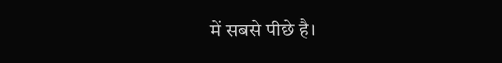में सबसे पीछे है।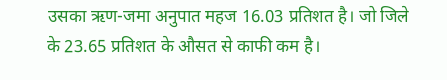उसका ऋण-जमा अनुपात महज 16.03 प्रतिशत है। जो जिले के 23.65 प्रतिशत के औसत से काफी कम है।